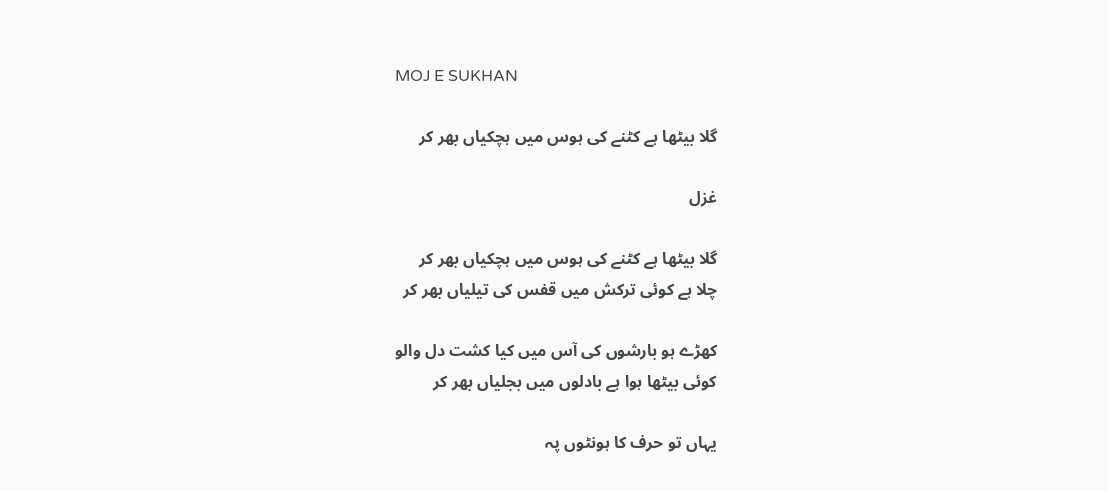MOJ E SUKHAN

گلا بیٹھا ہے کٹنے کی ہوس میں ہچکیاں بھر کر

غزل

گلا بیٹھا ہے کٹنے کی ہوس میں ہچکیاں بھر کر
چلا ہے کوئی ترکش میں قفس کی تیلیاں بھر کر

کھڑے ہو بارشوں کی آس میں کیا کشت دل والو
کوئی بیٹھا ہوا ہے بادلوں میں بجلیاں بھر کر

یہاں تو حرف کا ہونٹوں پہ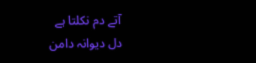آتے دم نکلتا ہے
دل دیوانہ دامن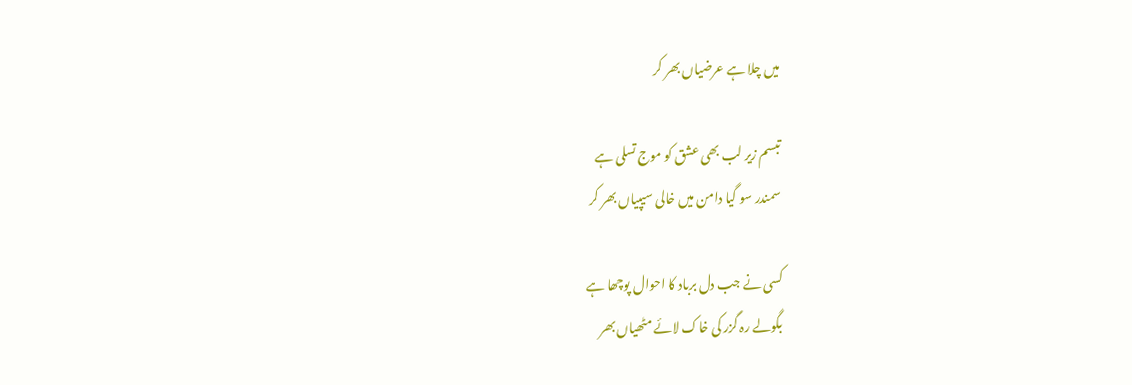میں چلا ہے عرضیاں بھر کر

تبسم زیر لب بھی عشق کو موج تسلی ہے
سمندر سو گیا دامن میں خالی سیپیاں بھر کر

کسی نے جب دل برباد کا احوال پوچھا ہے
بگولے رہ گزر کی خاک لائے مٹھیاں بھر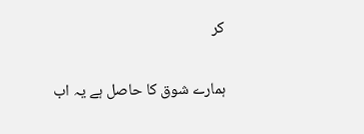کر

ہمارے شوق کا حاصل ہے یہ اب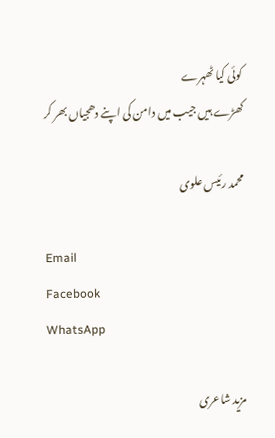کوئی کیا ٹھہرے
کھڑے ہیں جیب میں دامن کی اپنے دھجیاں بھر کر

محمد رئیس علوی

Email
Facebook
WhatsApp

مزید شاعری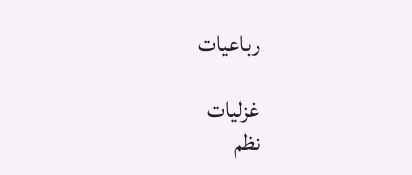رباعیات

غزلیات
نظم